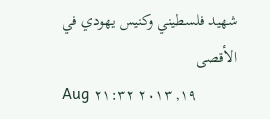شهيد فلسطيني وكنيس يهودي في الأقصى
Aug ١٩, ٢٠١٣ ٢١:٣٢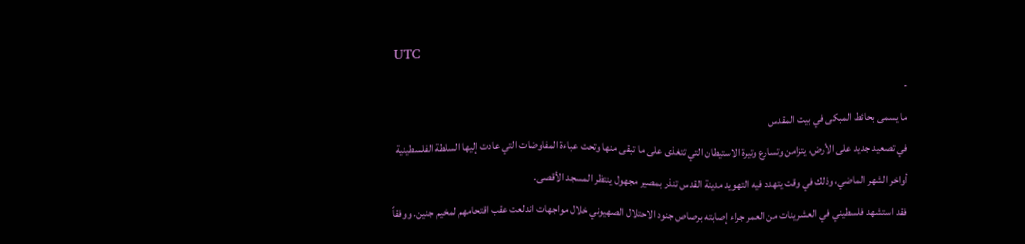UTC
-
ما يسمى بحائط المبكى في بيت المقدس
في تصعيد جديد على الأرض، يتزامن وتسارع وتيرة الاستيطان التي تتغذى على ما تبقى منها وتحت عباءة المفاوضات التي عادت إليها السلطة الفلسطينية أواخر الشهر الماضي، وذلك في وقت يتهدد فيه التهويد مدينة القدس تنذر بمصير مجهول ينتظر المسجد الأقصى.
فقد استشهد فلسطيني في العشرينات من العمر جراء إصابته برصاص جنود الاحتلال الصهيوني خلال مواجهات اندلعت عقب اقتحامهم لمخيم جنين. ووفقاً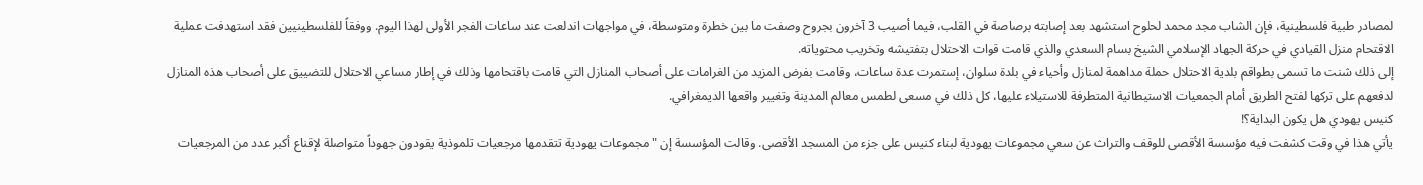لمصادر طبية فلسطينية، فإن الشاب مجد محمد لحلوح استشهد بعد إصابته برصاصة في القلب، فيما أصيب 3 آخرون بجروح وصفت ما بين خطرة ومتوسطة، في مواجهات اندلعت عند ساعات الفجر الأولى لهذا اليوم. ووفقاً للفلسطينيين فقد استهدفت عملية الاقتحام منزل القيادي في حركة الجهاد الإسلامي الشيخ بسام السعدي والذي قامت قوات الاحتلال بتفتيشه وتخريب محتوياته.
إلى ذلك شنت ما تسمى بطواقم بلدية الاحتلال حملة مداهمة لمنازل وأحياء في بلدة سلوان، إستمرت عدة ساعات، وقامت بفرض المزيد من الغرامات على أصحاب المنازل التي قامت باقتحامها وذلك في إطار مساعي الاحتلال للتضييق على أصحاب هذه المنازل لدفعهم على تركها لفتح الطريق أمام الجمعيات الاستيطانية المتطرفة للاستيلاء عليها، كل ذلك في مسعى لطمس معالم المدينة وتغيير واقعها الديمغرافي.
كنيس يهودي هل يكون البداية؟!
يأتي هذا في وقت كشفت فيه مؤسسة الأقصى للوقف والتراث عن سعي مجموعات يهودية لبناء كنيس على جزء من المسجد الأقصى. وقالت المؤسسة إن "مجموعات يهودية تتقدمها مرجعيات تلموذية يقودون جهوداً متواصلة لإقناع أكبر عدد من المرجعيات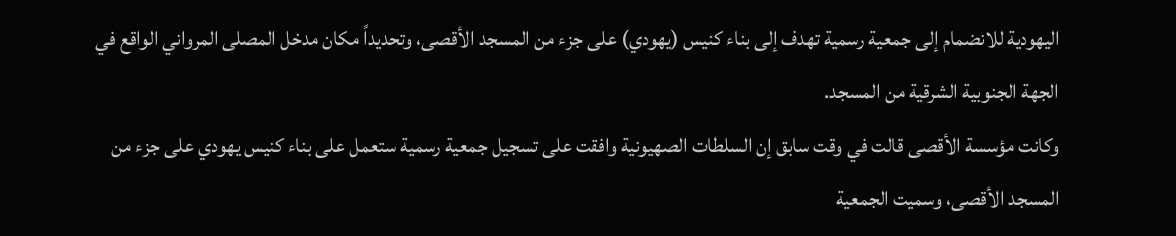اليهودية للانضمام إلى جمعية رسمية تهدف إلى بناء كنيس (يهودي) على جزء من المسجد الأقصى، وتحديداً مكان مدخل المصلى المرواني الواقع في الجهة الجنوبية الشرقية من المسجد.
وكانت مؤسسة الأقصى قالت في وقت سابق إن السلطات الصهيونية وافقت على تسجيل جمعية رسمية ستعمل على بناء كنيس يهودي على جزء من المسجد الأقصى، وسميت الجمعية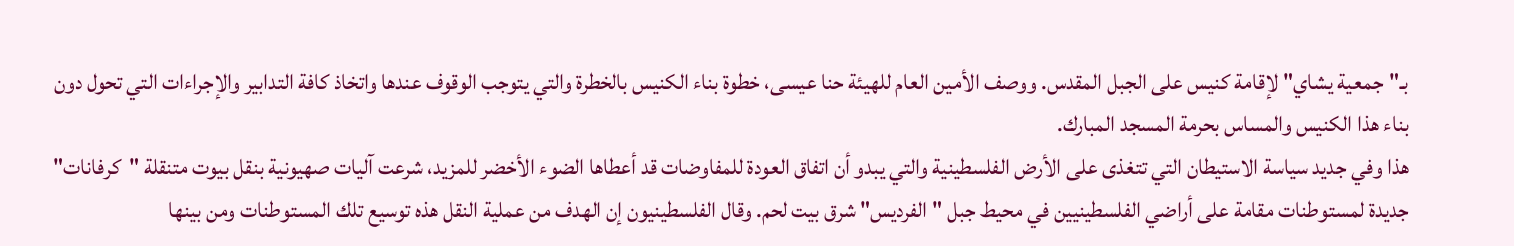بـ"جمعية يشاي" لإقامة كنيس على الجبل المقدس. ووصف الأمين العام للهيئة حنا عيسى، خطوة بناء الكنيس بالخطرة والتي يتوجب الوقوف عندها واتخاذ كافة التدابير والإجراءات التي تحول دون بناء هذا الكنيس والمساس بحرمة المسجد المبارك.
هذا وفي جديد سياسة الاستيطان التي تتغذى على الأرض الفلسطينية والتي يبدو أن اتفاق العودة للمفاوضات قد أعطاها الضوء الأخضر للمزيد، شرعت آليات صهيونية بنقل بيوت متنقلة "كرفانات" جديدة لمستوطنات مقامة على أراضي الفلسطينيين في محيط جبل "الفرديس" شرق بيت لحم. وقال الفلسطينيون إن الهدف من عملية النقل هذه توسيع تلك المستوطنات ومن بينها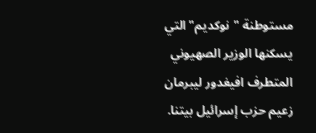مستوطنة "نوكديم" التي يسكنها الوزير الصهيوني المتطرف افيغدور ليبرمان زعيم حزب إسرائيل بيتنا.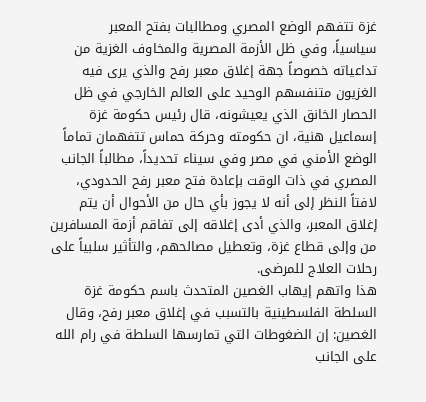غزة تتفهم الوضع المصري ومطالبات بفتح المعبر
سياسياً، وفي ظل الأزمة المصرية والمخاوف الغزية من تداعياته خصوصاً جهة إغلاق معبر رفح والذي يرى فيه الغزيون متنفسهم الوحيد على العالم الخارجي في ظل الحصار الخانق الذي يعيشونه، قال رئيس حكومة غزة إسماعيل هنية، ان حكومته وحركة حماس تتفهمان تماماً الوضع الأمني في مصر وفي سيناء تحديداً، مطالباً الجانب المصري في ذات الوقت بإعادة فتح معبر رفح الحدودي، لافتاً النظر إلى أنه لا يجوز بأي حال من الأحوال أن يتم إغلاق المعبر، والذي أدى إغلاقه إلى تفاقم أزمة المسافرين من وإلى قطاع غزة، وتعطيل مصالحهم، والتأثير سلبياً على رحلات العلاج للمرضى.
هذا واتهم إيهاب الغصين المتحدث باسم حكومة غزة السلطة الفلسطينية بالتسبب في إغلاق معبر رفح، وقال الغصين: إن الضغوطات التي تمارسها السلطة في رام الله على الجانب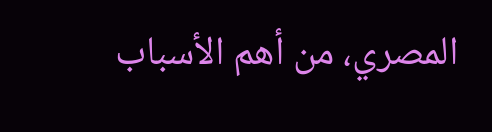المصري، من أهم الأسباب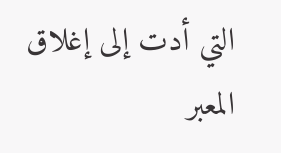التي أدت إلى إغلاق المعبر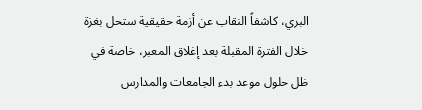البري، كاشفاً النقاب عن أزمة حقيقية ستحل بغزة خلال الفترة المقبلة بعد إغلاق المعبر، خاصة في ظل حلول موعد بدء الجامعات والمدارس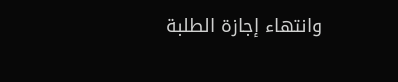وانتهاء إجازة الطلبة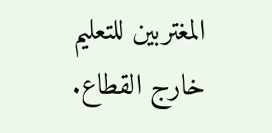المغتربين للتعليم خارج القطاع.